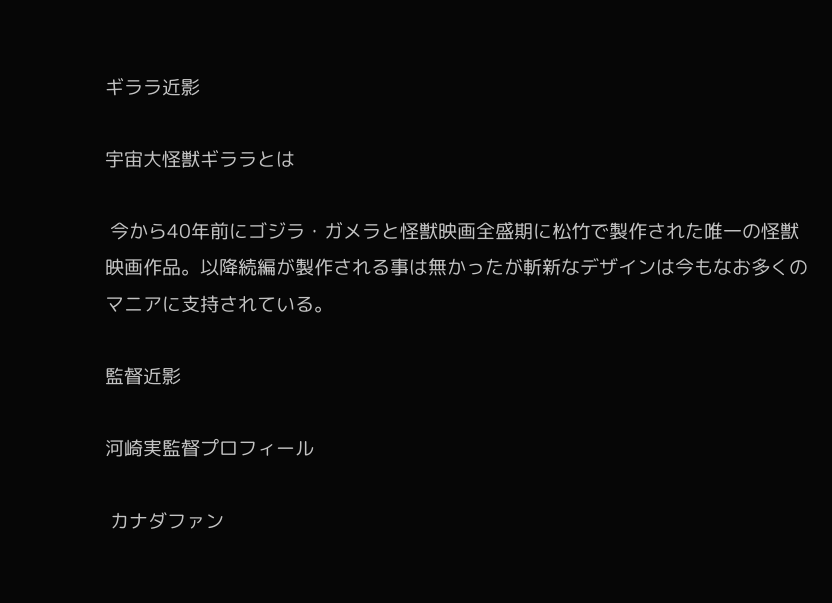ギララ近影

宇宙大怪獣ギララとは

 今から40年前にゴジラ・ガメラと怪獣映画全盛期に松竹で製作された唯一の怪獣映画作品。以降続編が製作される事は無かったが斬新なデザインは今もなお多くのマニアに支持されている。

監督近影

河崎実監督プロフィール

 カナダファン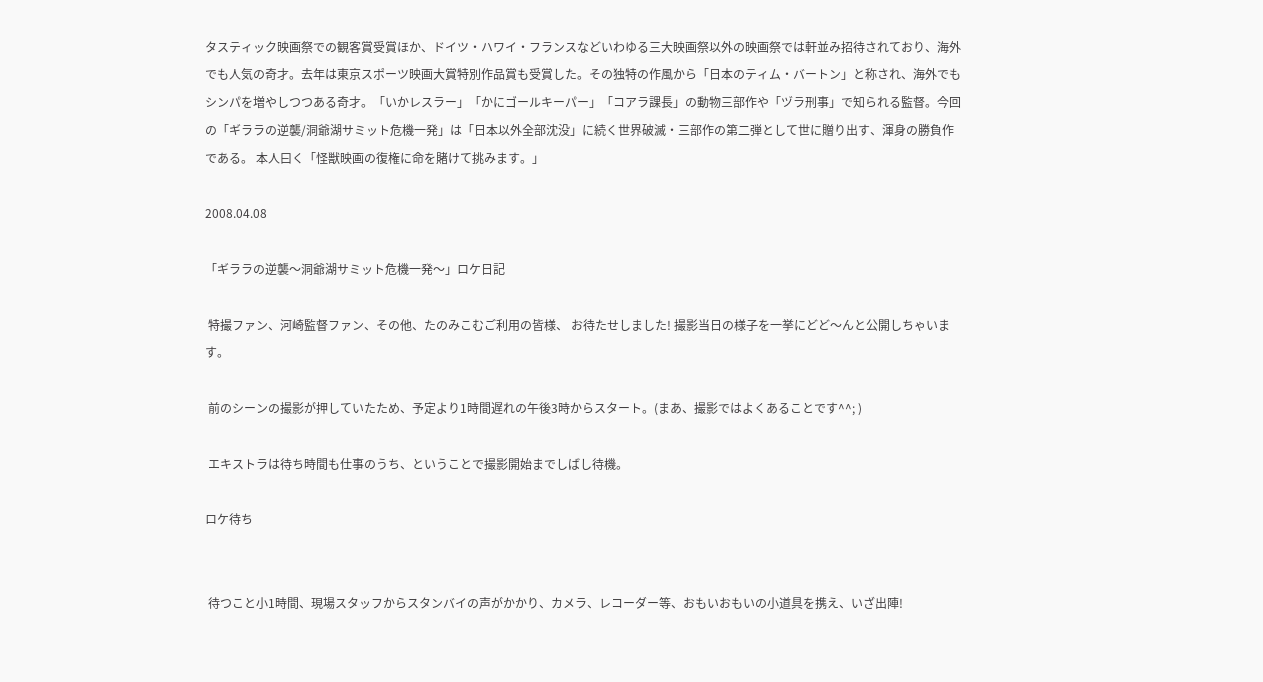タスティック映画祭での観客賞受賞ほか、ドイツ・ハワイ・フランスなどいわゆる三大映画祭以外の映画祭では軒並み招待されており、海外でも人気の奇才。去年は東京スポーツ映画大賞特別作品賞も受賞した。その独特の作風から「日本のティム・バートン」と称され、海外でもシンパを増やしつつある奇才。「いかレスラー」「かにゴールキーパー」「コアラ課長」の動物三部作や「ヅラ刑事」で知られる監督。今回の「ギララの逆襲/洞爺湖サミット危機一発」は「日本以外全部沈没」に続く世界破滅・三部作の第二弾として世に贈り出す、渾身の勝負作である。 本人曰く「怪獣映画の復権に命を賭けて挑みます。」

2008.04.08

「ギララの逆襲〜洞爺湖サミット危機一発〜」ロケ日記

 特撮ファン、河崎監督ファン、その他、たのみこむご利用の皆様、 お待たせしました! 撮影当日の様子を一挙にどど〜んと公開しちゃいます。

 前のシーンの撮影が押していたため、予定より1時間遅れの午後3時からスタート。(まあ、撮影ではよくあることです^^; )

 エキストラは待ち時間も仕事のうち、ということで撮影開始までしばし待機。

ロケ待ち


 待つこと小1時間、現場スタッフからスタンバイの声がかかり、カメラ、レコーダー等、おもいおもいの小道具を携え、いざ出陣!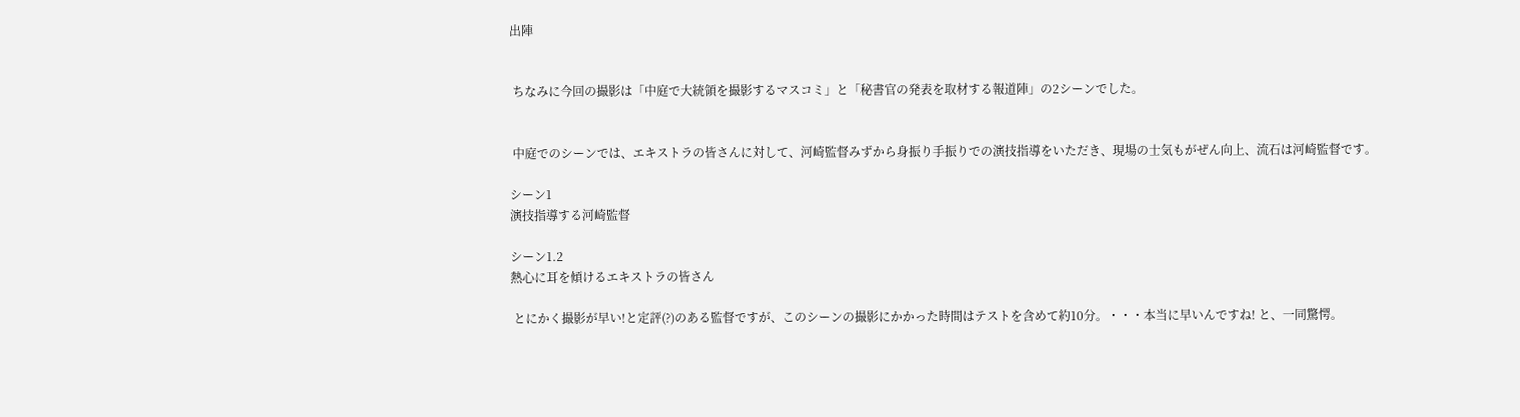出陣


 ちなみに今回の撮影は「中庭で大統領を撮影するマスコミ」と「秘書官の発表を取材する報道陣」の2シーンでした。


 中庭でのシーンでは、エキストラの皆さんに対して、河崎監督みずから身振り手振りでの演技指導をいただき、現場の士気もがぜん向上、流石は河崎監督です。

シーン1
演技指導する河崎監督

シーン1.2
熱心に耳を傾けるエキストラの皆さん

 とにかく撮影が早い!と定評(?)のある監督ですが、このシーンの撮影にかかった時間はテストを含めて約10分。・・・本当に早いんですね! と、一同驚愕。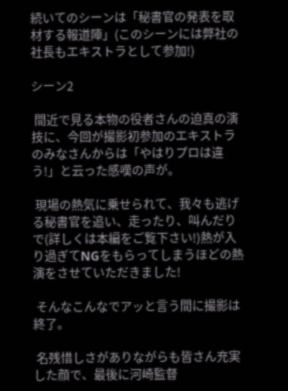続いてのシーンは「秘書官の発表を取材する報道陣」(このシーンには弊社の社長もエキストラとして参加!)

シーン2

 間近で見る本物の役者さんの迫真の演技に、今回が撮影初参加のエキストラのみなさんからは「やはりプロは違う!」と云った感嘆の声が。

 現場の熱気に乗せられて、我々も逃げる秘書官を追い、走ったり、叫んだりで(詳しくは本編をご覧下さい!)熱が入り過ぎてNGをもらってしまうほどの熱演をさせていただきました!

 そんなこんなでアッと言う間に撮影は終了。

 名残惜しさがありながらも皆さん充実した顔で、最後に河崎監督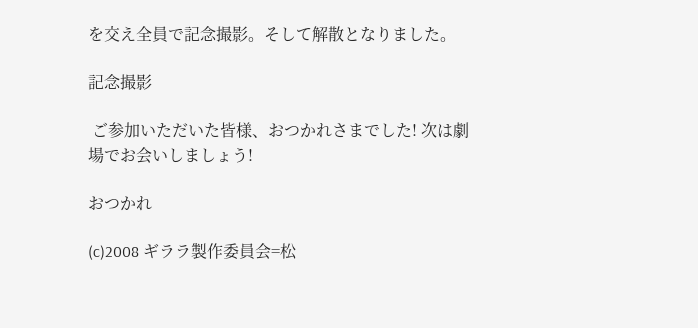を交え全員で記念撮影。そして解散となりました。

記念撮影

 ご参加いただいた皆様、おつかれさまでした! 次は劇場でお会いしましょう!

おつかれ

(c)2008 ギララ製作委員会=松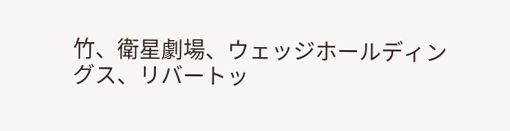竹、衛星劇場、ウェッジホールディングス、リバートッ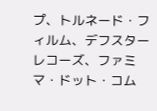プ、トルネード・フィルム、デフスターレコーズ、ファミマ・ドット・コム